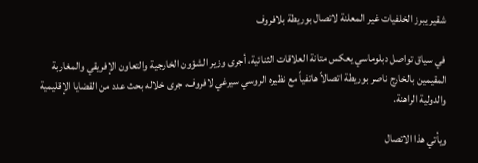شقير يبرز الخلفيات غير المعلنة لاتصال بوريطة بلافروف

في سياق تواصل دبلوماسي يعكس متانة العلاقات الثنائية، أجرى وزير الشؤون الخارجية والتعاون الإفريقي والمغاربة المقيمين بالخارج ناصر بوريطة اتصالاً هاتفياً مع نظيره الروسي سيرغي لافروف، جرى خلاله بحث عدد من القضايا الإقليمية والدولية الراهنة.

ويأتي هذا الاتصال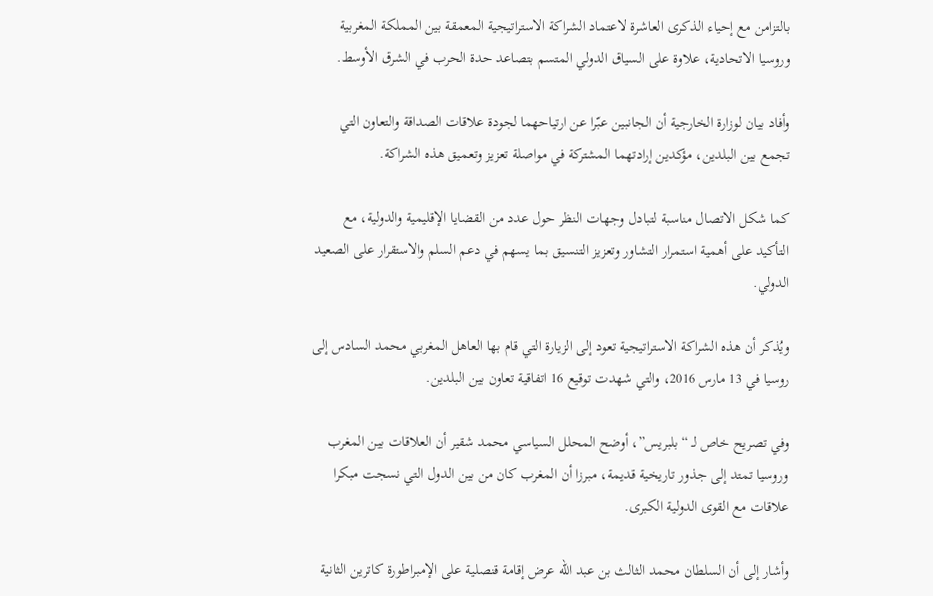بالتزامن مع إحياء الذكرى العاشرة لاعتماد الشراكة الاستراتيجية المعمقة بين المملكة المغربية وروسيا الاتحادية، علاوة على السياق الدولي المتسم بتصاعد حدة الحرب في الشرق الأوسط.

وأفاد بيان لوزارة الخارجية أن الجانبين عبّرا عن ارتياحهما لجودة علاقات الصداقة والتعاون التي تجمع بين البلدين، مؤكدين إرادتهما المشتركة في مواصلة تعزيز وتعميق هذه الشراكة.

كما شكل الاتصال مناسبة لتبادل وجهات النظر حول عدد من القضايا الإقليمية والدولية، مع التأكيد على أهمية استمرار التشاور وتعزيز التنسيق بما يسهم في دعم السلم والاستقرار على الصعيد الدولي.

ويُذكر أن هذه الشراكة الاستراتيجية تعود إلى الزيارة التي قام بها العاهل المغربي محمد السادس إلى روسيا في 13 مارس 2016، والتي شهدت توقيع 16 اتفاقية تعاون بين البلدين.

وفي تصريح خاص لـ “بلبريس”، أوضح المحلل السياسي محمد شقير أن العلاقات بين المغرب وروسيا تمتد إلى جذور تاريخية قديمة، مبرزا أن المغرب كان من بين الدول التي نسجت مبكرا علاقات مع القوى الدولية الكبرى.

وأشار إلى أن السلطان محمد الثالث بن عبد الله عرض إقامة قنصلية على الإمبراطورة كاترين الثانية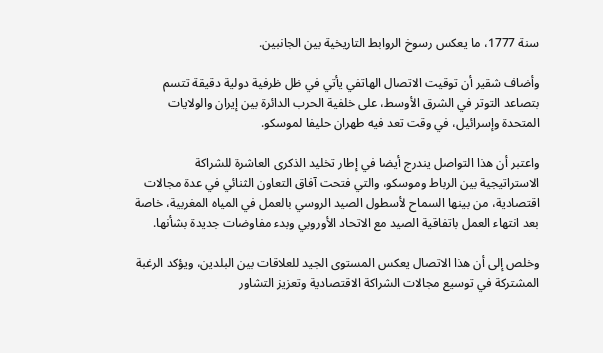سنة 1777، ما يعكس رسوخ الروابط التاريخية بين الجانبين.

وأضاف شقير أن توقيت الاتصال الهاتفي يأتي في ظل ظرفية دولية دقيقة تتسم بتصاعد التوتر في الشرق الأوسط، على خلفية الحرب الدائرة بين إيران والولايات المتحدة وإسرائيل، في وقت تعد فيه طهران حليفا لموسكو.

واعتبر أن هذا التواصل يندرج أيضا في إطار تخليد الذكرى العاشرة للشراكة الاستراتيجية بين الرباط وموسكو، والتي فتحت آفاق التعاون الثنائي في عدة مجالات اقتصادية، من بينها السماح لأسطول الصيد الروسي بالعمل في المياه المغربية، خاصة بعد انتهاء العمل باتفاقية الصيد مع الاتحاد الأوروبي وبدء مفاوضات جديدة بشأنها.

وخلص إلى أن هذا الاتصال يعكس المستوى الجيد للعلاقات بين البلدين، ويؤكد الرغبة المشتركة في توسيع مجالات الشراكة الاقتصادية وتعزيز التشاور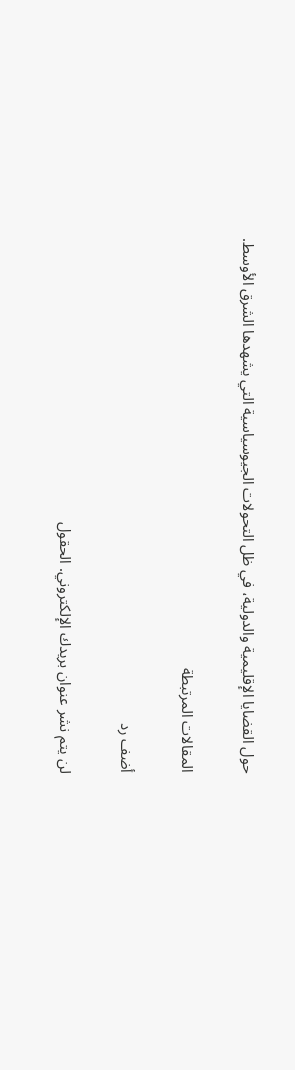حول القضايا الإقليمية والدولية، في ظل التحولات الجيوسياسية التي يشهدها الشرق الأوسط.

المقالات المرتبطة

أضف رد

لن يتم نشر عنوان بريدك الإلكتروني. الحقول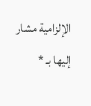الإلزامية مشار إليها بـ *